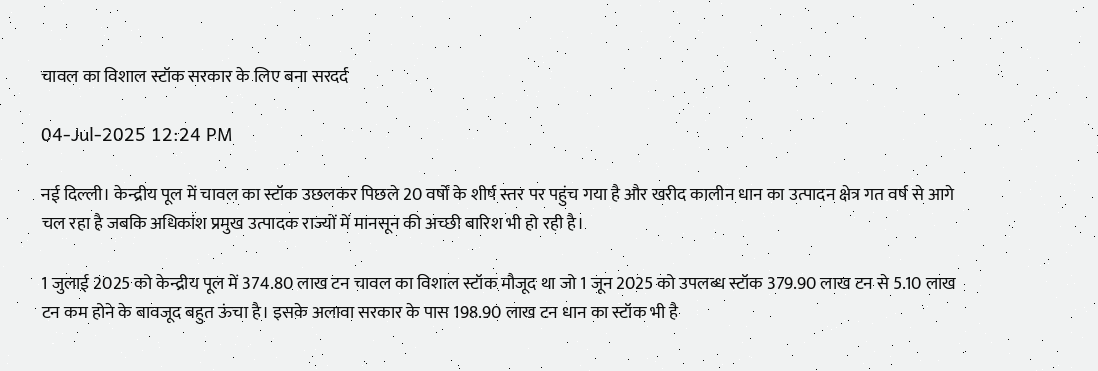चावल का विशाल स्टॉक सरकार के लिए बना सरदर्द

04-Jul-2025 12:24 PM

नई दिल्ली। केन्द्रीय पूल में चावल का स्टॉक उछलकर पिछले 20 वर्षों के शीर्ष स्तर पर पहुंच गया है और खरीद कालीन धान का उत्पादन क्षेत्र गत वर्ष से आगे चल रहा है जबकि अधिकांश प्रमुख उत्पादक राज्यों में मानसून की अच्छी बारिश भी हो रही है।

1 जुलाई 2025 को केन्द्रीय पूल में 374.80 लाख टन चावल का विशाल स्टॉक मौजूद था जो 1 जून 2025 को उपलब्ध स्टॉक 379.90 लाख टन से 5.10 लाख टन कम होने के बावजूद बहुत ऊंचा है। इसके अलावा सरकार के पास 198.90 लाख टन धान का स्टॉक भी है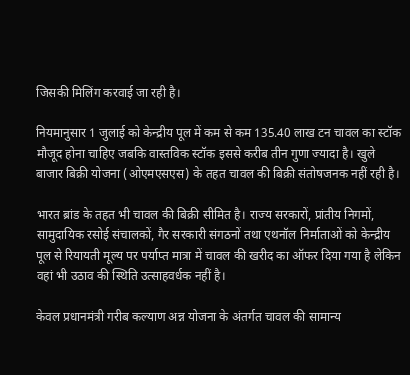जिसकी मिलिंग करवाई जा रही है।

नियमानुसार 1 जुलाई को केन्द्रीय पूल में कम से कम 135.40 लाख टन चावल का स्टॉक मौजूद होना चाहिए जबकि वास्तविक स्टॉक इससे करीब तीन गुणा ज्यादा है। खुले बाजार बिक्री योजना (ओएमएसएस) के तहत चावल की बिक्री संतोषजनक नहीं रही है।

भारत ब्रांड के तहत भी चावल की बिक्री सीमित है। राज्य सरकारों, प्रांतीय निगमों, सामुदायिक रसोई संचालकों, गैर सरकारी संगठनों तथा एथनॉल निर्माताओं को केन्द्रीय पूल से रियायती मूल्य पर पर्याप्त मात्रा में चावल की खरीद का ऑफर दिया गया है लेकिन वहां भी उठाव की स्थिति उत्साहवर्धक नहीं है।

केवल प्रधानमंत्री गरीब कल्याण अन्न योजना के अंतर्गत चावल की सामान्य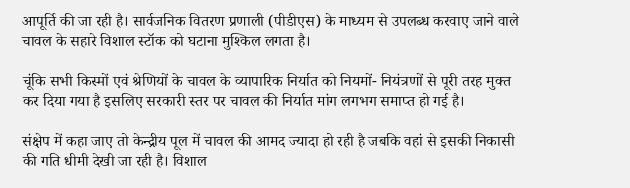आपूर्ति की जा रही है। सार्वजनिक वितरण प्रणाली (पीडीएस) के माध्यम से उपलब्ध करवाए जाने वाले चावल के सहारे विशाल स्टॉक को घटाना मुश्किल लगता है।

चूंकि सभी किस्मों एवं श्रेणियों के चावल के व्यापारिक निर्यात को नियमों- नियंत्रणों से पूरी तरह मुक्त कर दिया गया है इसलिए सरकारी स्तर पर चावल की निर्यात मांग लगभग समाप्त हो गई है।

संक्षेप में कहा जाए तो केन्द्रीय पूल में चावल की आमद ज्यादा हो रही है जबकि वहां से इसकी निकासी की गति धीमी देखी जा रही है। विशाल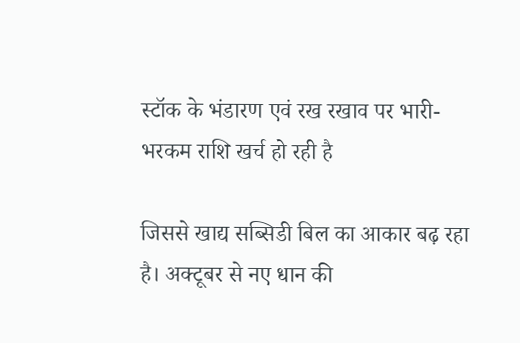स्टॉक के भंडारण एवं रख रखाव पर भारी-भरकम राशि खर्च हो रही है

जिससे खाद्य सब्सिडी बिल का आकार बढ़ रहा है। अक्टूबर से नए धान की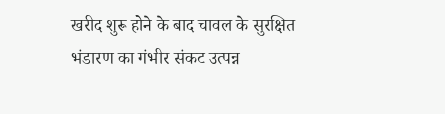खरीद शुरू होने के बाद चावल के सुरक्षित भंडारण का गंभीर संकट उत्पन्न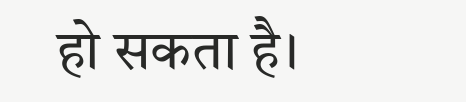हो सकता है।